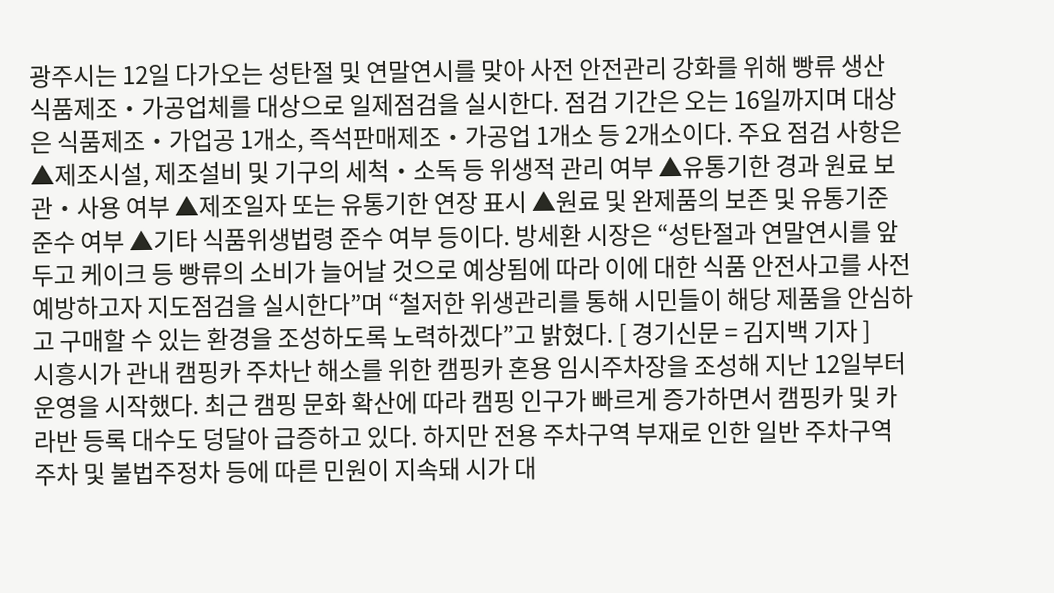광주시는 12일 다가오는 성탄절 및 연말연시를 맞아 사전 안전관리 강화를 위해 빵류 생산 식품제조‧가공업체를 대상으로 일제점검을 실시한다. 점검 기간은 오는 16일까지며 대상은 식품제조‧가업공 1개소, 즉석판매제조‧가공업 1개소 등 2개소이다. 주요 점검 사항은 ▲제조시설, 제조설비 및 기구의 세척‧소독 등 위생적 관리 여부 ▲유통기한 경과 원료 보관‧사용 여부 ▲제조일자 또는 유통기한 연장 표시 ▲원료 및 완제품의 보존 및 유통기준 준수 여부 ▲기타 식품위생법령 준수 여부 등이다. 방세환 시장은 “성탄절과 연말연시를 앞두고 케이크 등 빵류의 소비가 늘어날 것으로 예상됨에 따라 이에 대한 식품 안전사고를 사전 예방하고자 지도점검을 실시한다”며 “철저한 위생관리를 통해 시민들이 해당 제품을 안심하고 구매할 수 있는 환경을 조성하도록 노력하겠다”고 밝혔다. [ 경기신문 = 김지백 기자 ]
시흥시가 관내 캠핑카 주차난 해소를 위한 캠핑카 혼용 임시주차장을 조성해 지난 12일부터 운영을 시작했다. 최근 캠핑 문화 확산에 따라 캠핑 인구가 빠르게 증가하면서 캠핑카 및 카라반 등록 대수도 덩달아 급증하고 있다. 하지만 전용 주차구역 부재로 인한 일반 주차구역 주차 및 불법주정차 등에 따른 민원이 지속돼 시가 대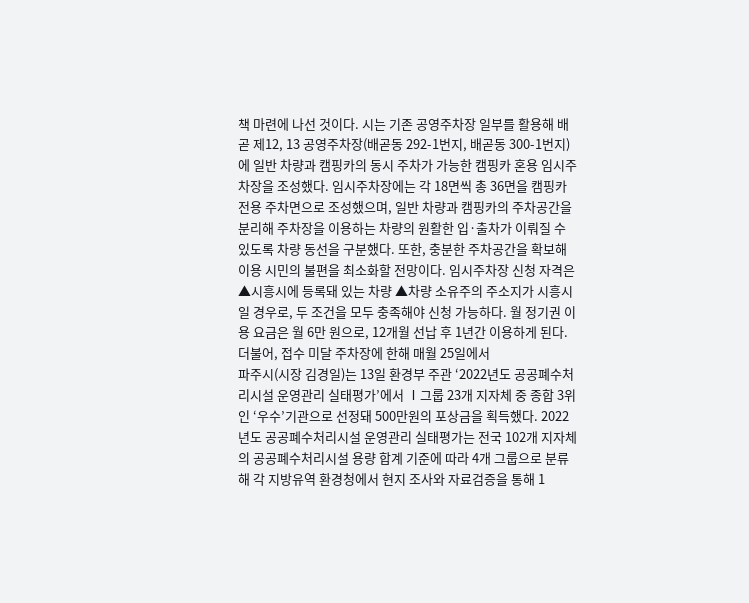책 마련에 나선 것이다. 시는 기존 공영주차장 일부를 활용해 배곧 제12, 13 공영주차장(배곧동 292-1번지, 배곧동 300-1번지)에 일반 차량과 캠핑카의 동시 주차가 가능한 캠핑카 혼용 임시주차장을 조성했다. 임시주차장에는 각 18면씩 총 36면을 캠핑카 전용 주차면으로 조성했으며, 일반 차량과 캠핑카의 주차공간을 분리해 주차장을 이용하는 차량의 원활한 입·출차가 이뤄질 수 있도록 차량 동선을 구분했다. 또한, 충분한 주차공간을 확보해 이용 시민의 불편을 최소화할 전망이다. 임시주차장 신청 자격은 ▲시흥시에 등록돼 있는 차량 ▲차량 소유주의 주소지가 시흥시일 경우로, 두 조건을 모두 충족해야 신청 가능하다. 월 정기권 이용 요금은 월 6만 원으로, 12개월 선납 후 1년간 이용하게 된다. 더불어, 접수 미달 주차장에 한해 매월 25일에서
파주시(시장 김경일)는 13일 환경부 주관 ‘2022년도 공공폐수처리시설 운영관리 실태평가’에서 Ⅰ그룹 23개 지자체 중 종합 3위인 ‘우수’기관으로 선정돼 500만원의 포상금을 획득했다. 2022년도 공공폐수처리시설 운영관리 실태평가는 전국 102개 지자체의 공공폐수처리시설 용량 합계 기준에 따라 4개 그룹으로 분류해 각 지방유역 환경청에서 현지 조사와 자료검증을 통해 1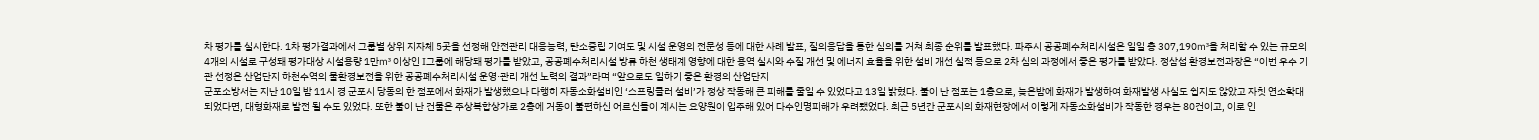차 평가를 실시한다. 1차 평가결과에서 그룹별 상위 지자체 5곳을 선정해 안전관리 대응능력, 탄소중립 기여도 및 시설 운영의 전문성 등에 대한 사례 발표, 질의응답을 통한 심의를 거쳐 최종 순위를 발표했다. 파주시 공공폐수처리시설은 일일 총 307,190㎥을 처리할 수 있는 규모의 4개의 시설로 구성돼 평가대상 시설용량 1만㎥ 이상인 Ⅰ그룹에 해당돼 평가를 받았고, 공공폐수처리시설 방류 하천 생태계 영향에 대한 용역 실시와 수질 개선 및 에너지 효율을 위한 설비 개선 실적 등으로 2차 심의 과정에서 좋은 평가를 받았다. 정삼섭 환경보전과장은 “이번 우수 기관 선정은 산업단지 하천수역의 물환경보전을 위한 공공폐수처리시설 운영·관리 개선 노력의 결과”라며 “앞으로도 일하기 좋은 환경의 산업단지
군포소방서는 지난 10일 밤 11시 경 군포시 당동의 한 점포에서 화재가 발생했으나 다행히 자동소화설비인 ‘스프링클러 설비’가 정상 작동해 큰 피해를 줄일 수 있었다고 13일 밝혔다. 불이 난 점포는 1층으로, 늦은밤에 화재가 발생하여 화재발생 사실도 쉽지도 않았고 자칫 연소확대 되었다면, 대형화재로 발전 될 수도 있었다. 또한 불이 난 건물은 주상복합상가로 2층에 거동이 불편하신 어르신들이 계시는 요양원이 입주해 있어 다수인명피해가 우려됐었다. 최근 5년간 군포시의 화재현장에서 이렇게 자동소화설비가 작동한 경우는 80건이고, 이로 인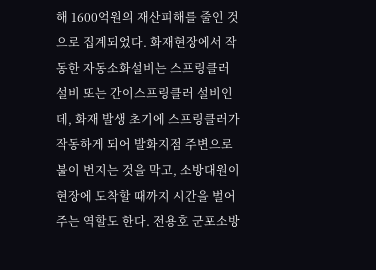해 1600억원의 재산피해를 줄인 것으로 집계되었다. 화재현장에서 작동한 자동소화설비는 스프링클러 설비 또는 간이스프링클러 설비인데, 화재 발생 초기에 스프링클러가 작동하게 되어 발화지점 주변으로 불이 번지는 것을 막고, 소방대원이 현장에 도착할 때까지 시간을 벌어주는 역할도 한다. 전용호 군포소방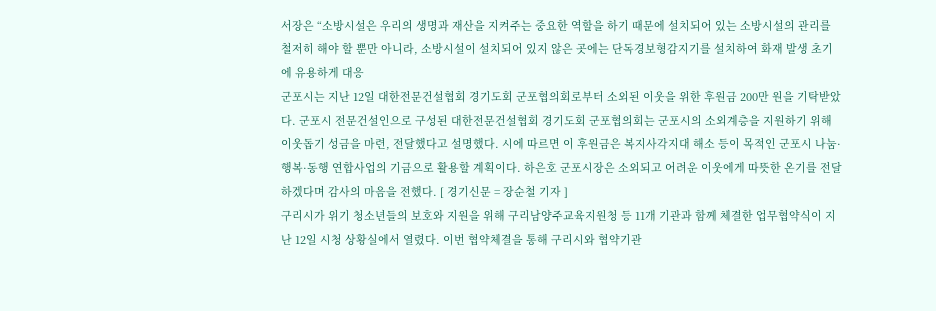서장은 “소방시설은 우리의 생명과 재산을 지켜주는 중요한 역할을 하기 때문에 설치되어 있는 소방시설의 관리를 철저히 해야 할 뿐만 아니라, 소방시설이 설치되어 있지 않은 곳에는 단독경보형감지기를 설치하여 화재 발생 초기에 유용하게 대응
군포시는 지난 12일 대한전문건설협회 경기도회 군포협의회로부터 소외된 이웃을 위한 후원금 200만 원을 기탁받았다. 군포시 전문건설인으로 구성된 대한전문건설협회 경기도회 군포협의회는 군포시의 소외계층을 지원하기 위해 이웃돕기 성금을 마련, 전달했다고 설명했다. 시에 따르면 이 후원금은 복지사각지대 해소 등이 목적인 군포시 나눔·행복·동행 연합사업의 기금으로 활용할 계획이다. 하은호 군포시장은 소외되고 어려운 이웃에게 따뜻한 온기를 전달하겠다며 감사의 마음을 전했다. [ 경기신문 = 장순철 기자 ]
구리시가 위기 청소년들의 보호와 지원을 위해 구리남양주교육지원청 등 11개 기관과 함께 체결한 업무협약식이 지난 12일 시청 상황실에서 열렸다. 이번 협약체결을 통해 구리시와 협약기관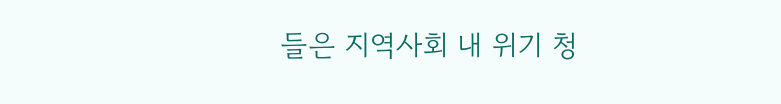들은 지역사회 내 위기 청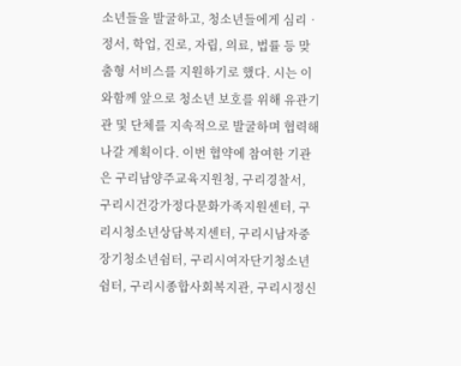소년들을 발굴하고, 청소년들에게 심리‧정서, 학업, 진로, 자립, 의료, 법률 등 맞춤형 서비스를 지원하기로 했다. 시는 이와함께 앞으로 청소년 보호를 위해 유관기관 및 단체를 지속적으로 발굴하며 협력해 나갈 계획이다. 이번 협약에 참여한 기관은 구리남양주교육지원청, 구리경찰서, 구리시건강가정다문화가족지원센터, 구리시청소년상담복지센터, 구리시남자중장기청소년쉼터, 구리시여자단기청소년쉼터, 구리시종합사회복지관, 구리시정신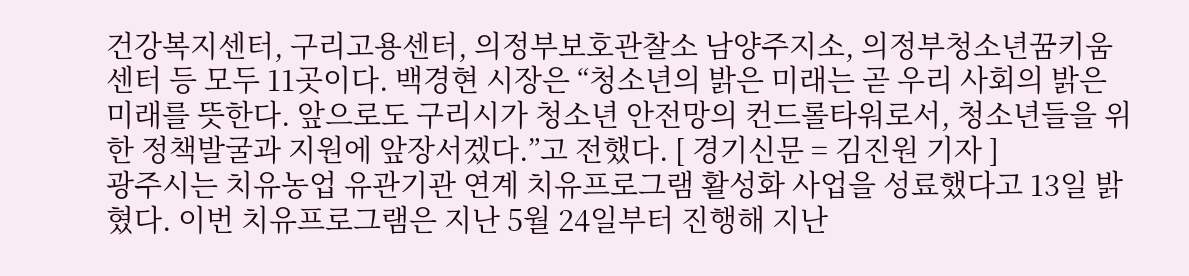건강복지센터, 구리고용센터, 의정부보호관찰소 남양주지소, 의정부청소년꿈키움센터 등 모두 11곳이다. 백경현 시장은 “청소년의 밝은 미래는 곧 우리 사회의 밝은 미래를 뜻한다. 앞으로도 구리시가 청소년 안전망의 컨드롤타워로서, 청소년들을 위한 정책발굴과 지원에 앞장서겠다.”고 전했다. [ 경기신문 = 김진원 기자 ]
광주시는 치유농업 유관기관 연계 치유프로그램 활성화 사업을 성료했다고 13일 밝혔다. 이번 치유프로그램은 지난 5월 24일부터 진행해 지난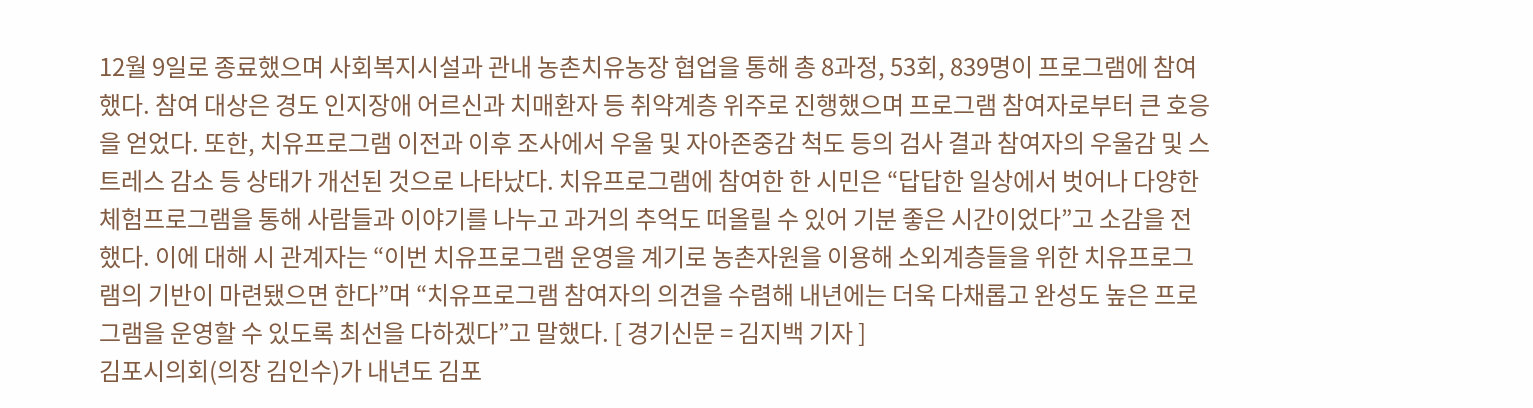12월 9일로 종료했으며 사회복지시설과 관내 농촌치유농장 협업을 통해 총 8과정, 53회, 839명이 프로그램에 참여했다. 참여 대상은 경도 인지장애 어르신과 치매환자 등 취약계층 위주로 진행했으며 프로그램 참여자로부터 큰 호응을 얻었다. 또한, 치유프로그램 이전과 이후 조사에서 우울 및 자아존중감 척도 등의 검사 결과 참여자의 우울감 및 스트레스 감소 등 상태가 개선된 것으로 나타났다. 치유프로그램에 참여한 한 시민은 “답답한 일상에서 벗어나 다양한 체험프로그램을 통해 사람들과 이야기를 나누고 과거의 추억도 떠올릴 수 있어 기분 좋은 시간이었다”고 소감을 전했다. 이에 대해 시 관계자는 “이번 치유프로그램 운영을 계기로 농촌자원을 이용해 소외계층들을 위한 치유프로그램의 기반이 마련됐으면 한다”며 “치유프로그램 참여자의 의견을 수렴해 내년에는 더욱 다채롭고 완성도 높은 프로그램을 운영할 수 있도록 최선을 다하겠다”고 말했다. [ 경기신문 = 김지백 기자 ]
김포시의회(의장 김인수)가 내년도 김포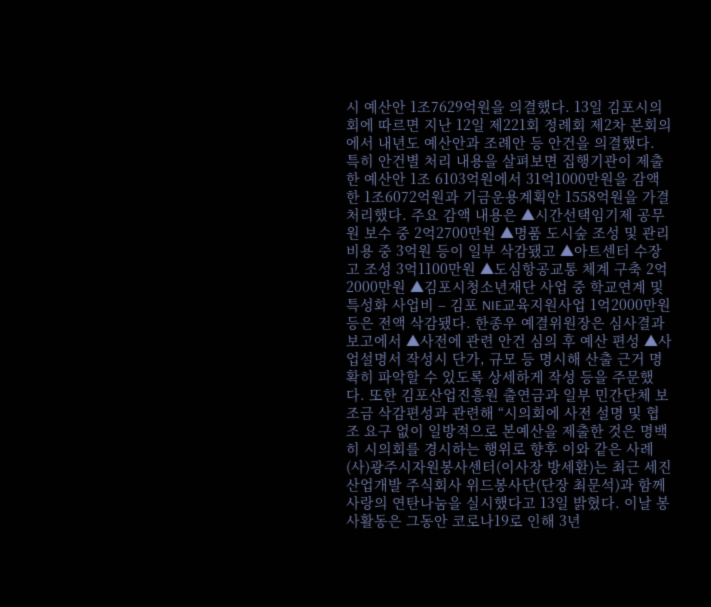시 예산안 1조7629억원을 의결했다. 13일 김포시의회에 따르면 지난 12일 제221회 정례회 제2차 본회의에서 내년도 예산안과 조례안 등 안건을 의결했다. 특히 안건별 처리 내용을 살펴보면 집행기관이 제출한 예산안 1조 6103억원에서 31억1000만원을 감액한 1조6072억원과 기금운용계획안 1558억원을 가결 처리했다. 주요 감액 내용은 ▲시간선택임기제 공무원 보수 중 2억2700만원 ▲명품 도시숲 조성 및 관리 비용 중 3억원 등이 일부 삭감됐고 ▲아트센터 수장고 조성 3억1100만원 ▲도심항공교통 체계 구축 2억2000만원 ▲김포시청소년재단 사업 중 학교연계 및 특성화 사업비 – 김포 NIE교육지원사업 1억2000만원 등은 전액 삭감됐다. 한종우 예결위원장은 심사결과보고에서 ▲사전에 관련 안건 심의 후 예산 편성 ▲사업설명서 작성시 단가, 규모 등 명시해 산출 근거 명확히 파악할 수 있도록 상세하게 작성 등을 주문했다. 또한 김포산업진흥원 출연금과 일부 민간단체 보조금 삭감편성과 관련해 “시의회에 사전 설명 및 협조 요구 없이 일방적으로 본예산을 제출한 것은 명백히 시의회를 경시하는 행위로 향후 이와 같은 사례
(사)광주시자원봉사센터(이사장 방세환)는 최근 세진산업개발 주식회사 위드봉사단(단장 최문석)과 함께 사랑의 연탄나눔을 실시했다고 13일 밝혔다. 이날 봉사활동은 그동안 코로나19로 인해 3년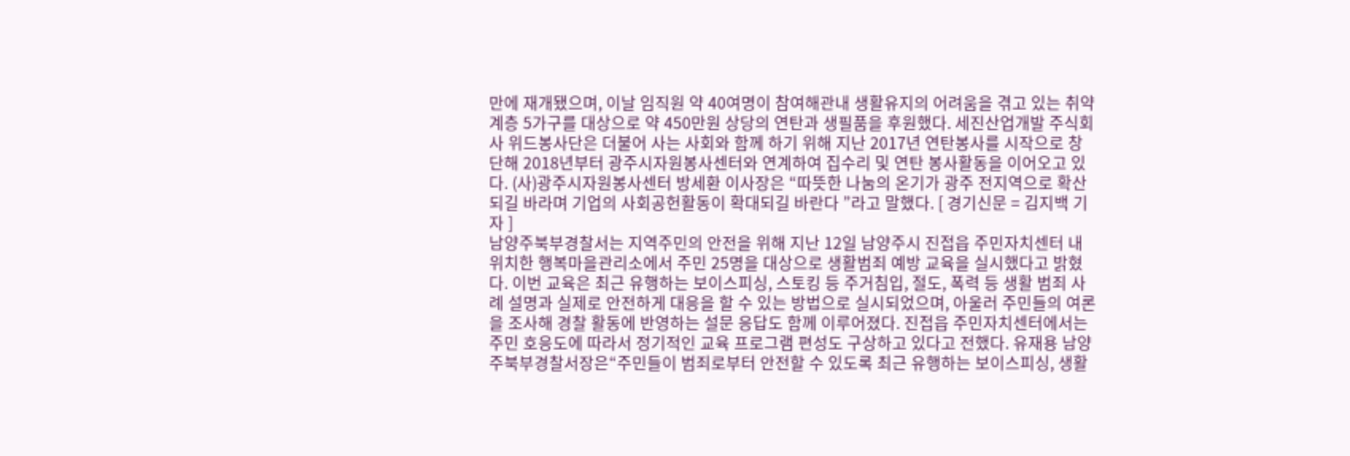만에 재개됐으며, 이날 임직원 약 40여명이 참여해관내 생활유지의 어려움을 겪고 있는 취약계층 5가구를 대상으로 약 450만원 상당의 연탄과 생필품을 후원했다. 세진산업개발 주식회사 위드봉사단은 더불어 사는 사회와 함께 하기 위해 지난 2017년 연탄봉사를 시작으로 창단해 2018년부터 광주시자원봉사센터와 연계하여 집수리 및 연탄 봉사활동을 이어오고 있다. (사)광주시자원봉사센터 방세환 이사장은 “따뜻한 나눔의 온기가 광주 전지역으로 확산되길 바라며 기업의 사회공헌활동이 확대되길 바란다 ”라고 말했다. [ 경기신문 = 김지백 기자 ]
남양주북부경찰서는 지역주민의 안전을 위해 지난 12일 남양주시 진접읍 주민자치센터 내 위치한 행복마을관리소에서 주민 25명을 대상으로 생활범죄 예방 교육을 실시했다고 밝혔다. 이번 교육은 최근 유행하는 보이스피싱, 스토킹 등 주거침입, 절도, 폭력 등 생활 범죄 사례 설명과 실제로 안전하게 대응을 할 수 있는 방법으로 실시되었으며, 아울러 주민들의 여론을 조사해 경찰 활동에 반영하는 설문 응답도 함께 이루어졌다. 진접읍 주민자치센터에서는 주민 호응도에 따라서 정기적인 교육 프로그램 편성도 구상하고 있다고 전했다. 유재용 남양주북부경찰서장은“주민들이 범죄로부터 안전할 수 있도록 최근 유행하는 보이스피싱, 생활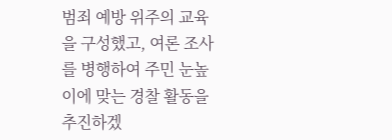범죄 예방 위주의 교육을 구성했고, 여론 조사를 병행하여 주민 눈높이에 맞는 경찰 활동을 추진하겠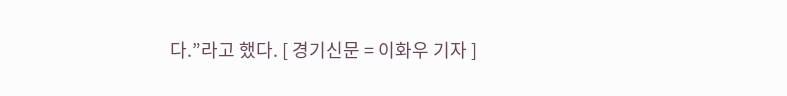다.”라고 했다. [ 경기신문 = 이화우 기자 ]